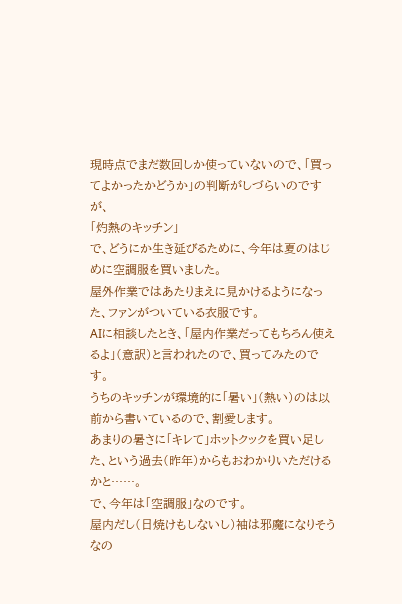現時点でまだ数回しか使っていないので、「買ってよかったかどうか」の判断がしづらいのですが、
「灼熱のキッチン」
で、どうにか生き延びるために、今年は夏のはじめに空調服を買いました。
屋外作業ではあたりまえに見かけるようになった、ファンがついている衣服です。
AIに相談したとき、「屋内作業だってもちろん使えるよ」(意訳)と言われたので、買ってみたのです。
うちのキッチンが環境的に「暑い」(熱い)のは以前から書いているので、割愛します。
あまりの暑さに「キレて」ホットクックを買い足した、という過去(昨年)からもおわかりいただけるかと……。
で、今年は「空調服」なのです。
屋内だし(日焼けもしないし)袖は邪魔になりそうなの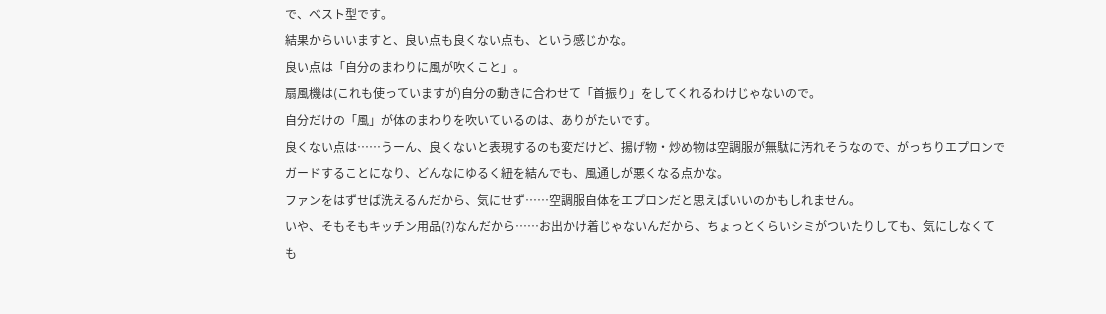で、ベスト型です。
結果からいいますと、良い点も良くない点も、という感じかな。
良い点は「自分のまわりに風が吹くこと」。
扇風機は(これも使っていますが)自分の動きに合わせて「首振り」をしてくれるわけじゃないので。
自分だけの「風」が体のまわりを吹いているのは、ありがたいです。
良くない点は……うーん、良くないと表現するのも変だけど、揚げ物・炒め物は空調服が無駄に汚れそうなので、がっちりエプロンでガードすることになり、どんなにゆるく紐を結んでも、風通しが悪くなる点かな。
ファンをはずせば洗えるんだから、気にせず……空調服自体をエプロンだと思えばいいのかもしれません。
いや、そもそもキッチン用品(?)なんだから……お出かけ着じゃないんだから、ちょっとくらいシミがついたりしても、気にしなくても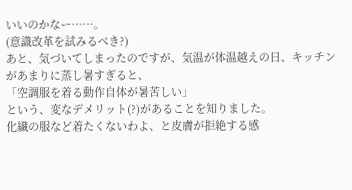いいのかなー……。
(意識改革を試みるべき?)
あと、気づいてしまったのですが、気温が体温越えの日、キッチンがあまりに蒸し暑すぎると、
「空調服を着る動作自体が暑苦しい」
という、変なデメリット(?)があることを知りました。
化繊の服など着たくないわよ、と皮膚が拒絶する感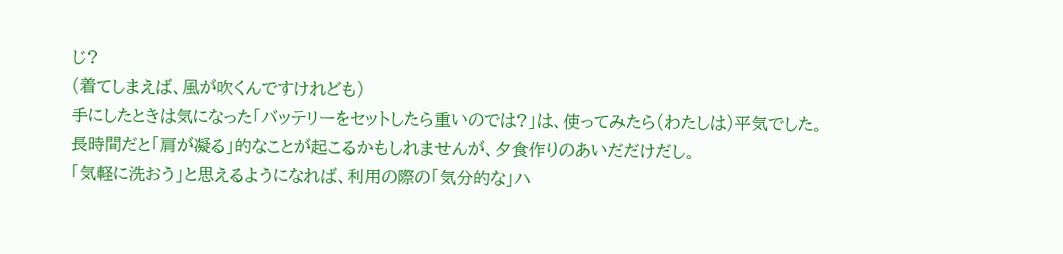じ?
(着てしまえば、風が吹くんですけれども)
手にしたときは気になった「バッテリーをセットしたら重いのでは?」は、使ってみたら(わたしは)平気でした。
長時間だと「肩が凝る」的なことが起こるかもしれませんが、夕食作りのあいだだけだし。
「気軽に洗おう」と思えるようになれば、利用の際の「気分的な」ハ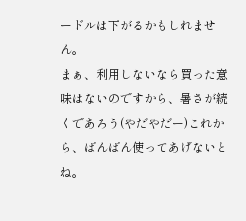ードルは下がるかもしれません。
まぁ、利用しないなら買った意味はないのですから、暑さが続くであろう(やだやだー)これから、ばんばん使ってあげないとね。